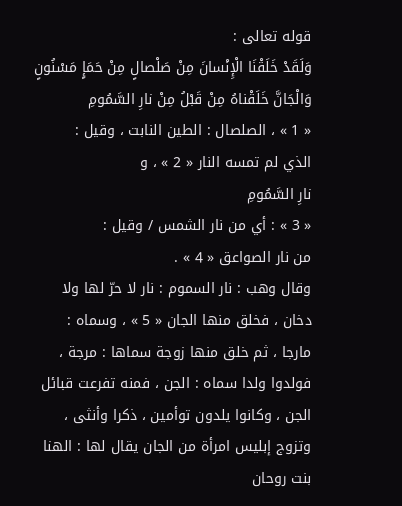قوله تعالى :
وَلَقَدْ خَلَقْنَا الْإِنْسانَ مِنْ صَلْصالٍ مِنْ حَمَإٍ مَسْنُونٍ وَالْجَانَّ خَلَقْناهُ مِنْ قَبْلُ مِنْ نارِ السَّمُومِ
« 1 » ، الصلصال : الطين النابت ، وقيل :
الذي لم تمسه النار « 2 » ، و
نارِ السَّمُومِ
« 3 » : أي من نار الشمس / وقيل :
من نار الصواعق « 4 » .
وقال وهب : نار السموم : نار لا حرّ لها ولا دخان ، فخلق منها الجان « 5 » ، وسماه : مارجا ، ثم خلق منها زوجة سماها : مرجة ، فولدوا ولدا سماه : الجن ، فمنه تفرعت قبائل الجن ، وكانوا يلدون توأمين ، ذكرا وأنثى ، وتزوج إبليس امرأة من الجان يقال لها : الهنا بنت روحان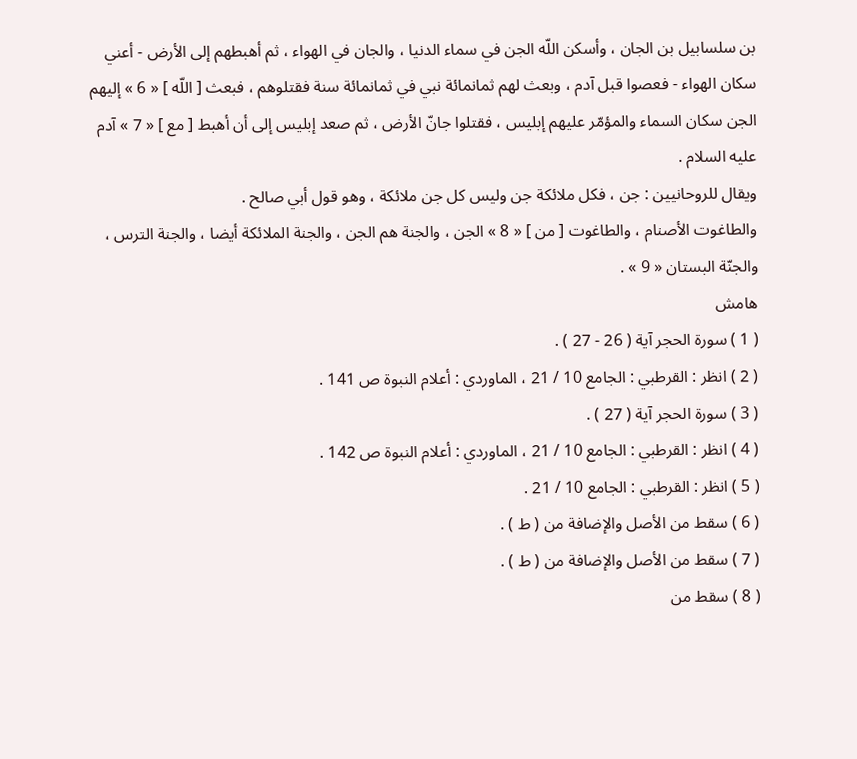بن سلسابيل بن الجان ، وأسكن اللّه الجن في سماء الدنيا ، والجان في الهواء ، ثم أهبطهم إلى الأرض - أعني سكان الهواء - فعصوا قبل آدم ، وبعث لهم ثمانمائة نبي في ثمانمائة سنة فقتلوهم ، فبعث [ اللّه ] « 6 » إليهم الجن سكان السماء والمؤمّر عليهم إبليس ، فقتلوا جانّ الأرض ، ثم صعد إبليس إلى أن أهبط [ مع ] « 7 » آدم عليه السلام .
ويقال للروحانيين : جن ، فكل ملائكة جن وليس كل جن ملائكة ، وهو قول أبي صالح .
والطاغوت الأصنام ، والطاغوت [ من ] « 8 » الجن ، والجنة هم الجن ، والجنة الملائكة أيضا ، والجنة الترس ، والجنّة البستان « 9 » .
هامش
( 1 ) سورة الحجر آية ( 26 - 27 ) .
( 2 ) انظر : القرطبي : الجامع 10 / 21 ، الماوردي : أعلام النبوة ص 141 .
( 3 ) سورة الحجر آية ( 27 ) .
( 4 ) انظر : القرطبي : الجامع 10 / 21 ، الماوردي : أعلام النبوة ص 142 .
( 5 ) انظر : القرطبي : الجامع 10 / 21 .
( 6 ) سقط من الأصل والإضافة من ( ط ) .
( 7 ) سقط من الأصل والإضافة من ( ط ) .
( 8 ) سقط من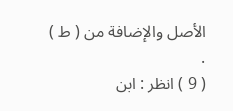الأصل والإضافة من ( ط ) .
( 9 ) انظر : ابن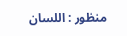منظور : اللسان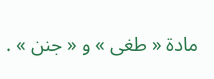مادة « طغى » و « جنن » .